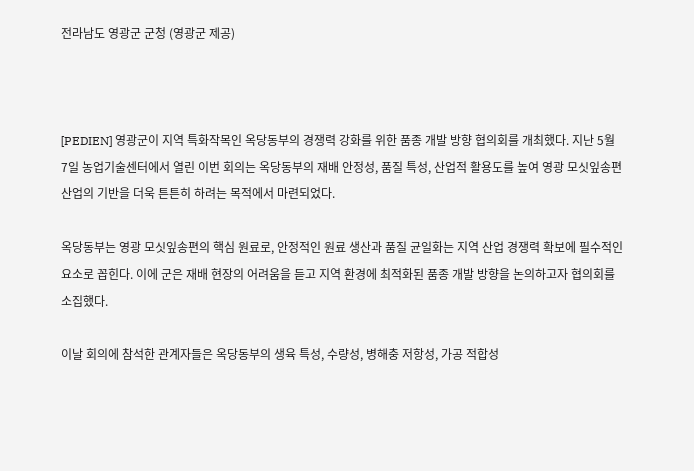전라남도 영광군 군청 (영광군 제공)



[PEDIEN] 영광군이 지역 특화작목인 옥당동부의 경쟁력 강화를 위한 품종 개발 방향 협의회를 개최했다. 지난 5월 7일 농업기술센터에서 열린 이번 회의는 옥당동부의 재배 안정성, 품질 특성, 산업적 활용도를 높여 영광 모싯잎송편 산업의 기반을 더욱 튼튼히 하려는 목적에서 마련되었다.

옥당동부는 영광 모싯잎송편의 핵심 원료로, 안정적인 원료 생산과 품질 균일화는 지역 산업 경쟁력 확보에 필수적인 요소로 꼽힌다. 이에 군은 재배 현장의 어려움을 듣고 지역 환경에 최적화된 품종 개발 방향을 논의하고자 협의회를 소집했다.

이날 회의에 참석한 관계자들은 옥당동부의 생육 특성, 수량성, 병해충 저항성, 가공 적합성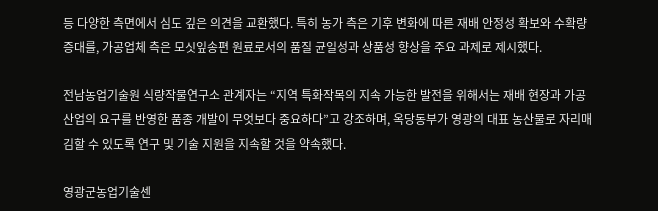등 다양한 측면에서 심도 깊은 의견을 교환했다. 특히 농가 측은 기후 변화에 따른 재배 안정성 확보와 수확량 증대를, 가공업체 측은 모싯잎송편 원료로서의 품질 균일성과 상품성 향상을 주요 과제로 제시했다.

전남농업기술원 식량작물연구소 관계자는 “지역 특화작목의 지속 가능한 발전을 위해서는 재배 현장과 가공 산업의 요구를 반영한 품종 개발이 무엇보다 중요하다”고 강조하며, 옥당동부가 영광의 대표 농산물로 자리매김할 수 있도록 연구 및 기술 지원을 지속할 것을 약속했다.

영광군농업기술센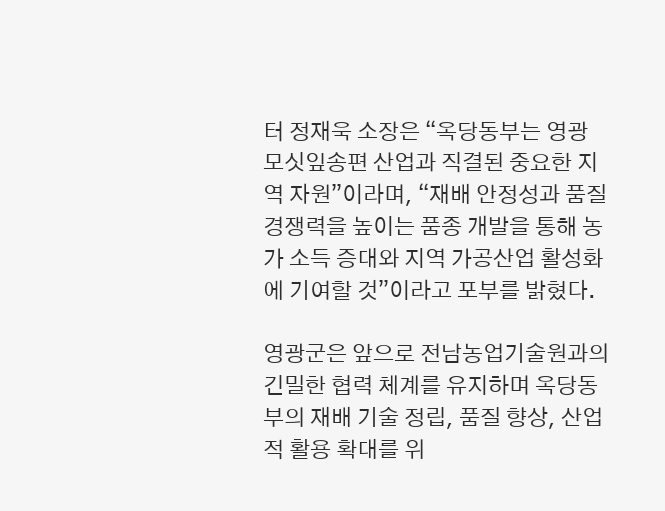터 정재욱 소장은 “옥당동부는 영광 모싯잎송편 산업과 직결된 중요한 지역 자원”이라며, “재배 안정성과 품질 경쟁력을 높이는 품종 개발을 통해 농가 소득 증대와 지역 가공산업 활성화에 기여할 것”이라고 포부를 밝혔다.

영광군은 앞으로 전남농업기술원과의 긴밀한 협력 체계를 유지하며 옥당동부의 재배 기술 정립, 품질 향상, 산업적 활용 확대를 위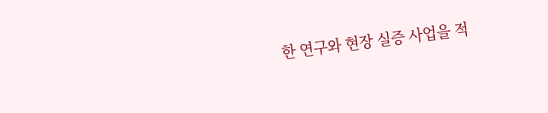한 연구와 현장 실증 사업을 적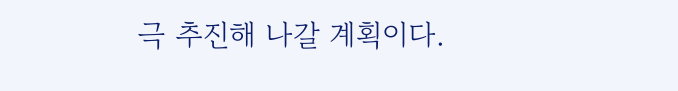극 추진해 나갈 계획이다.